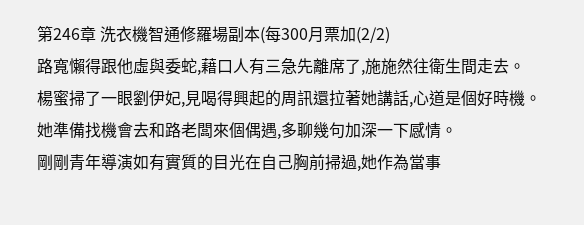第246章 洗衣機智通修羅場副本(每300月票加(2/2)
路寬懶得跟他虛與委蛇,藉口人有三急先離席了,施施然往衛生間走去。
楊蜜掃了一眼劉伊妃,見喝得興起的周訊還拉著她講話,心道是個好時機。
她準備找機會去和路老闆來個偶遇,多聊幾句加深一下感情。
剛剛青年導演如有實質的目光在自己胸前掃過,她作為當事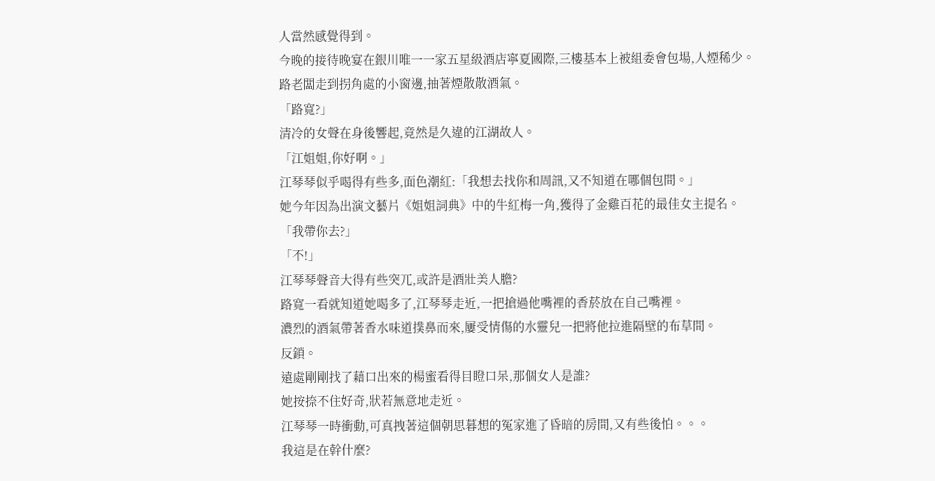人當然感覺得到。
今晚的接待晚宴在銀川唯一一家五星級酒店寧夏國際,三樓基本上被組委會包場,人煙稀少。
路老闆走到拐角處的小窗邊,抽著煙散散酒氣。
「路寬?」
清冷的女聲在身後響起,竟然是久違的江湖故人。
「江姐姐,你好啊。」
江琴琴似乎喝得有些多,面色潮紅:「我想去找你和周訊,又不知道在哪個包間。」
她今年因為出演文藝片《姐姐詞典》中的牛紅梅一角,獲得了金雞百花的最佳女主提名。
「我帶你去?」
「不!」
江琴琴聲音大得有些突兀,或許是酒壯美人膽?
路寬一看就知道她喝多了,江琴琴走近,一把搶過他嘴裡的香菸放在自己嘴裡。
濃烈的酒氣帶著香水味道撲鼻而來,屢受情傷的水靈兒一把將他拉進隔壁的布草間。
反鎖。
遠處剛剛找了藉口出來的楊蜜看得目瞪口呆,那個女人是誰?
她按捺不住好奇,狀若無意地走近。
江琴琴一時衝動,可真拽著這個朝思暮想的冤家進了昏暗的房間,又有些後怕。。。
我這是在幹什麼?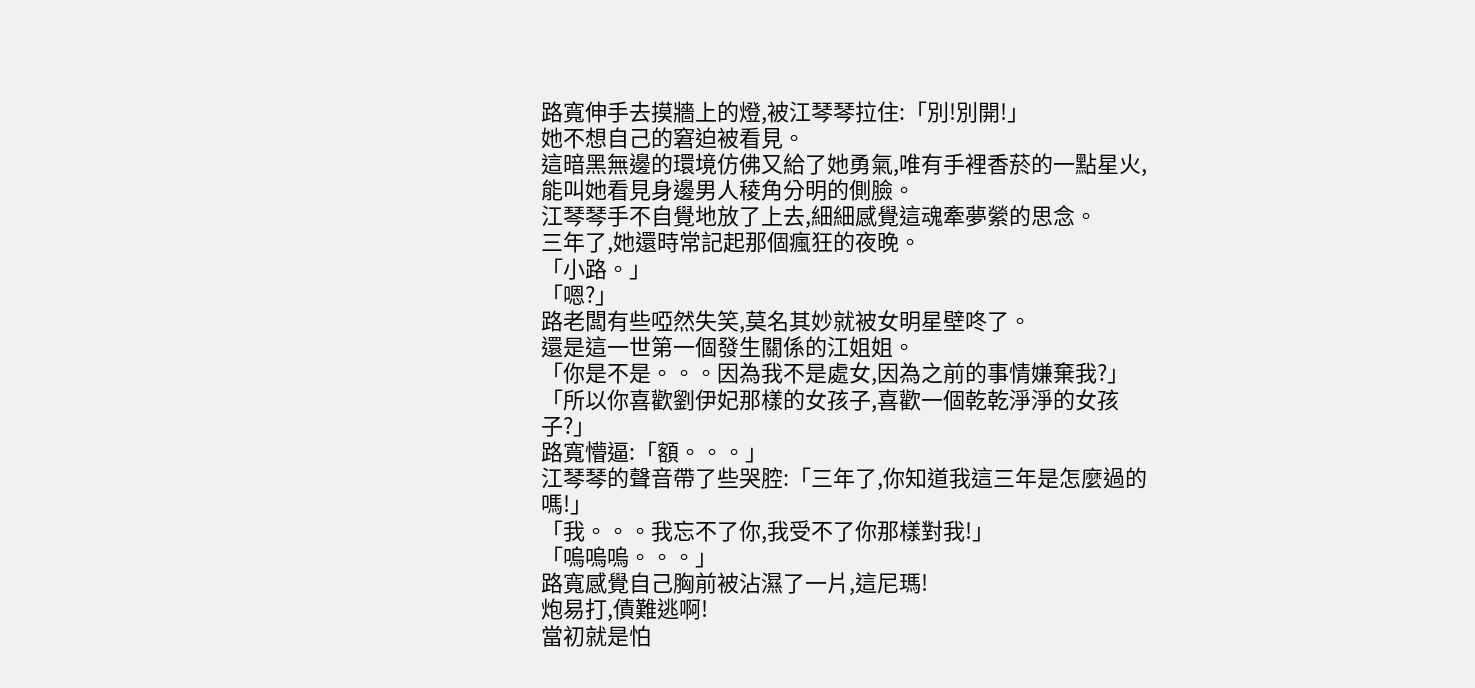路寬伸手去摸牆上的燈,被江琴琴拉住:「別!別開!」
她不想自己的窘迫被看見。
這暗黑無邊的環境仿佛又給了她勇氣,唯有手裡香菸的一點星火,能叫她看見身邊男人稜角分明的側臉。
江琴琴手不自覺地放了上去,細細感覺這魂牽夢縈的思念。
三年了,她還時常記起那個瘋狂的夜晚。
「小路。」
「嗯?」
路老闆有些啞然失笑,莫名其妙就被女明星壁咚了。
還是這一世第一個發生關係的江姐姐。
「你是不是。。。因為我不是處女,因為之前的事情嫌棄我?」
「所以你喜歡劉伊妃那樣的女孩子,喜歡一個乾乾淨淨的女孩子?」
路寬懵逼:「額。。。」
江琴琴的聲音帶了些哭腔:「三年了,你知道我這三年是怎麼過的嗎!」
「我。。。我忘不了你,我受不了你那樣對我!」
「嗚嗚嗚。。。」
路寬感覺自己胸前被沾濕了一片,這尼瑪!
炮易打,債難逃啊!
當初就是怕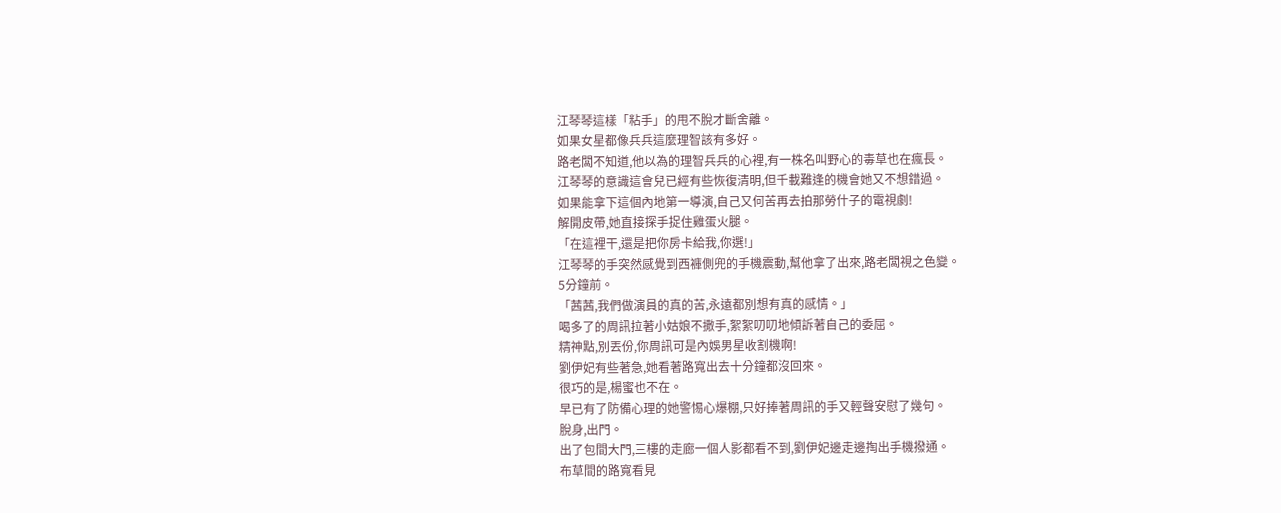江琴琴這樣「粘手」的甩不脫才斷舍離。
如果女星都像兵兵這麼理智該有多好。
路老闆不知道,他以為的理智兵兵的心裡,有一株名叫野心的毒草也在瘋長。
江琴琴的意識這會兒已經有些恢復清明,但千載難逢的機會她又不想錯過。
如果能拿下這個內地第一導演,自己又何苦再去拍那勞什子的電視劇!
解開皮帶,她直接探手捉住雞蛋火腿。
「在這裡干,還是把你房卡給我,你選!」
江琴琴的手突然感覺到西褲側兜的手機震動,幫他拿了出來,路老闆視之色變。
5分鐘前。
「茜茜,我們做演員的真的苦,永遠都別想有真的感情。」
喝多了的周訊拉著小姑娘不撒手,絮絮叨叨地傾訴著自己的委屈。
精神點,別丟份,你周訊可是內娛男星收割機啊!
劉伊妃有些著急,她看著路寬出去十分鐘都沒回來。
很巧的是,楊蜜也不在。
早已有了防備心理的她警惕心爆棚,只好捧著周訊的手又輕聲安慰了幾句。
脫身,出門。
出了包間大門,三樓的走廊一個人影都看不到,劉伊妃邊走邊掏出手機撥通。
布草間的路寬看見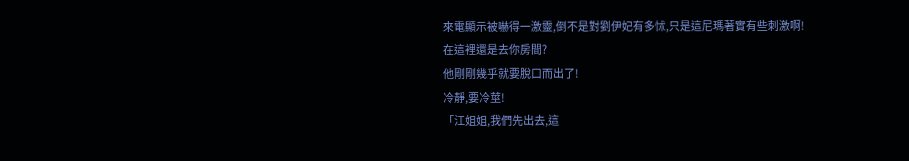來電顯示被嚇得一激靈,倒不是對劉伊妃有多怵,只是這尼瑪著實有些刺激啊!
在這裡還是去你房間?
他剛剛幾乎就要脫口而出了!
冷靜,要冷莖!
「江姐姐,我們先出去,這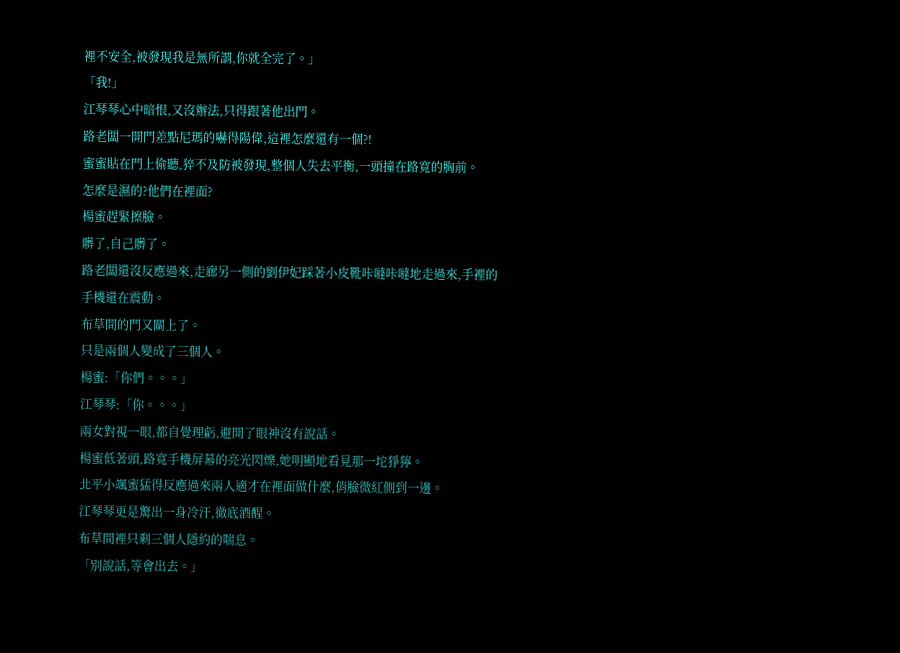裡不安全,被發現我是無所謂,你就全完了。」
「我!」
江琴琴心中暗恨,又沒辦法,只得跟著他出門。
路老闆一開門差點尼瑪的嚇得陽偉,這裡怎麼還有一個?!
蜜蜜貼在門上偷聽,猝不及防被發現,整個人失去平衡,一頭撞在路寬的胸前。
怎麼是濕的?他們在裡面?
楊蜜趕緊擦臉。
髒了,自己髒了。
路老闆還沒反應過來,走廊另一側的劉伊妃踩著小皮靴咔噠咔噠地走過來,手裡的手機還在震動。
布草間的門又關上了。
只是兩個人變成了三個人。
楊蜜:「你們。。。」
江琴琴:「你。。。」
兩女對視一眼,都自覺理虧,避開了眼神沒有說話。
楊蜜低著頭,路寬手機屏幕的亮光閃爍,她明顯地看見那一坨猙獰。
北平小颯蜜猛得反應過來兩人適才在裡面做什麼,俏臉微紅側到一邊。
江琴琴更是驚出一身冷汗,徹底酒醒。
布草間裡只剩三個人隱約的喘息。
「別說話,等會出去。」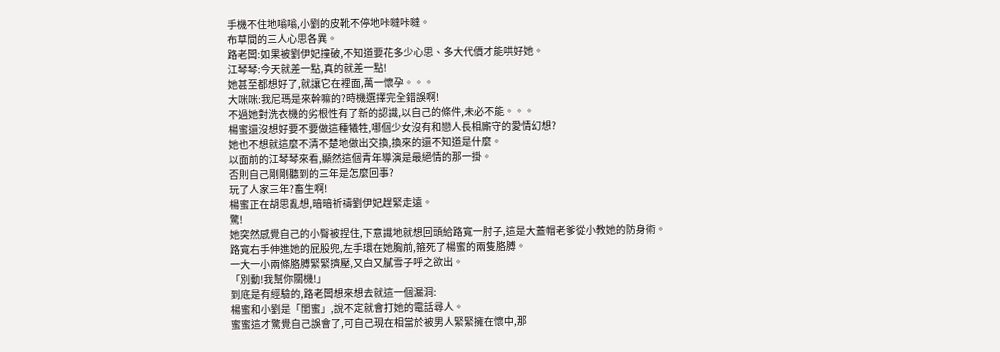手機不住地嗡嗡,小劉的皮靴不停地咔噠咔噠。
布草間的三人心思各異。
路老闆:如果被劉伊妃撞破,不知道要花多少心思、多大代價才能哄好她。
江琴琴:今天就差一點,真的就差一點!
她甚至都想好了,就讓它在裡面,萬一懷孕。。。
大咪咪:我尼瑪是來幹嘛的?時機選擇完全錯誤啊!
不過她對洗衣機的劣根性有了新的認識,以自己的條件,未必不能。。。
楊蜜還沒想好要不要做這種犧牲,哪個少女沒有和戀人長相廝守的愛情幻想?
她也不想就這麼不清不楚地做出交換,換來的還不知道是什麼。
以面前的江琴琴來看,顯然這個青年導演是最絕情的那一掛。
否則自己剛剛聽到的三年是怎麼回事?
玩了人家三年?畜生啊!
楊蜜正在胡思亂想,暗暗祈禱劉伊妃趕緊走遠。
驚!
她突然感覺自己的小臀被捏住,下意識地就想回頭給路寬一肘子,這是大蓋帽老爹從小教她的防身術。
路寬右手伸進她的屁股兜,左手環在她胸前,箍死了楊蜜的兩隻胳膊。
一大一小兩條胳膊緊緊擠壓,又白又膩雪子呼之欲出。
「別動!我幫你關機!」
到底是有經驗的,路老闆想來想去就這一個漏洞:
楊蜜和小劉是「閨蜜」,說不定就會打她的電話尋人。
蜜蜜這才驚覺自己誤會了,可自己現在相當於被男人緊緊擁在懷中,那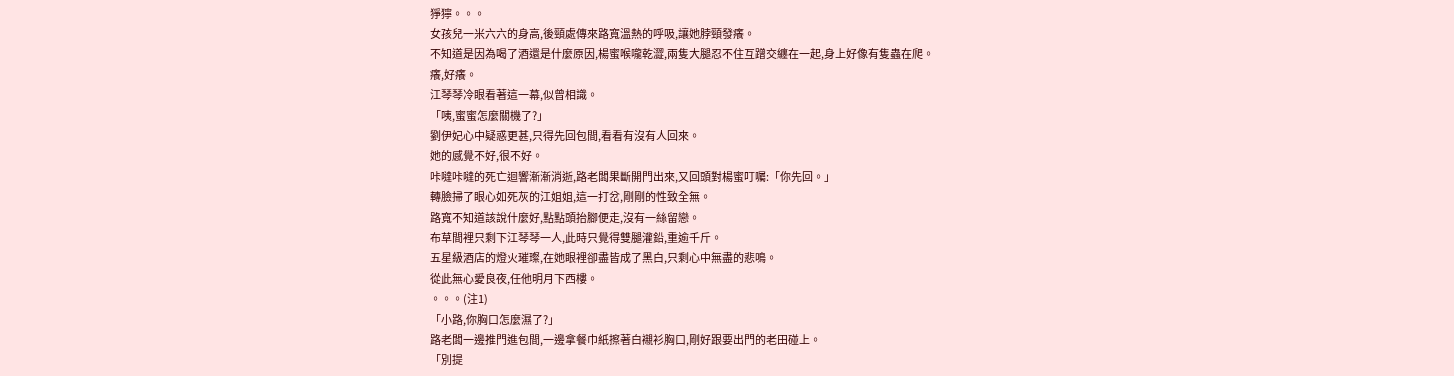猙獰。。。
女孩兒一米六六的身高,後頸處傳來路寬溫熱的呼吸,讓她脖頸發癢。
不知道是因為喝了酒還是什麼原因,楊蜜喉嚨乾澀,兩隻大腿忍不住互蹭交纏在一起,身上好像有隻蟲在爬。
癢,好癢。
江琴琴冷眼看著這一幕,似曾相識。
「咦,蜜蜜怎麼關機了?」
劉伊妃心中疑惑更甚,只得先回包間,看看有沒有人回來。
她的感覺不好,很不好。
咔噠咔噠的死亡迴響漸漸消逝,路老闆果斷開門出來,又回頭對楊蜜叮囑:「你先回。」
轉臉掃了眼心如死灰的江姐姐,這一打岔,剛剛的性致全無。
路寬不知道該說什麼好,點點頭抬腳便走,沒有一絲留戀。
布草間裡只剩下江琴琴一人,此時只覺得雙腿灌鉛,重逾千斤。
五星級酒店的燈火璀璨,在她眼裡卻盡皆成了黑白,只剩心中無盡的悲鳴。
從此無心愛良夜,任他明月下西樓。
。。。(注1)
「小路,你胸口怎麼濕了?」
路老闆一邊推門進包間,一邊拿餐巾紙擦著白襯衫胸口,剛好跟要出門的老田碰上。
「別提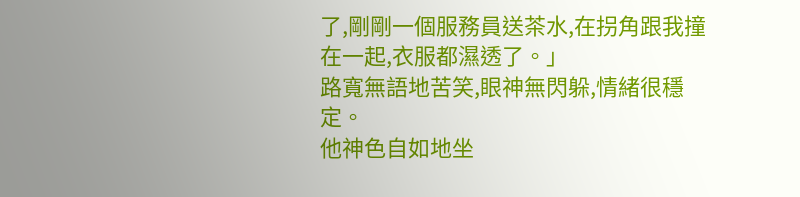了,剛剛一個服務員送茶水,在拐角跟我撞在一起,衣服都濕透了。」
路寬無語地苦笑,眼神無閃躲,情緒很穩定。
他神色自如地坐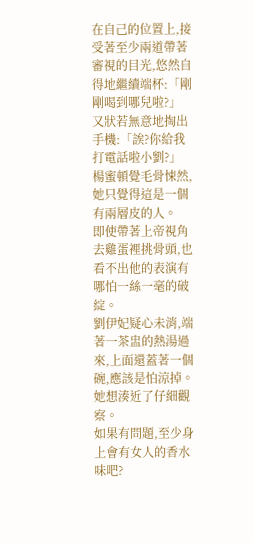在自己的位置上,接受著至少兩道帶著審視的目光,悠然自得地繼續端杯:「剛剛喝到哪兒啦?」
又狀若無意地掏出手機:「誒?你給我打電話啦小劉?」
楊蜜頓覺毛骨悚然,她只覺得這是一個有兩層皮的人。
即使帶著上帝視角去雞蛋裡挑骨頭,也看不出他的表演有哪怕一絲一毫的破綻。
劉伊妃疑心未消,端著一茶盅的熱湯過來,上面還蓋著一個碗,應該是怕涼掉。
她想湊近了仔細觀察。
如果有問題,至少身上會有女人的香水味吧?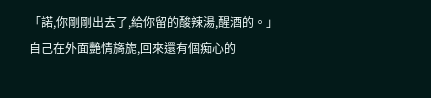「諾,你剛剛出去了,給你留的酸辣湯,醒酒的。」
自己在外面艷情旖旎,回來還有個痴心的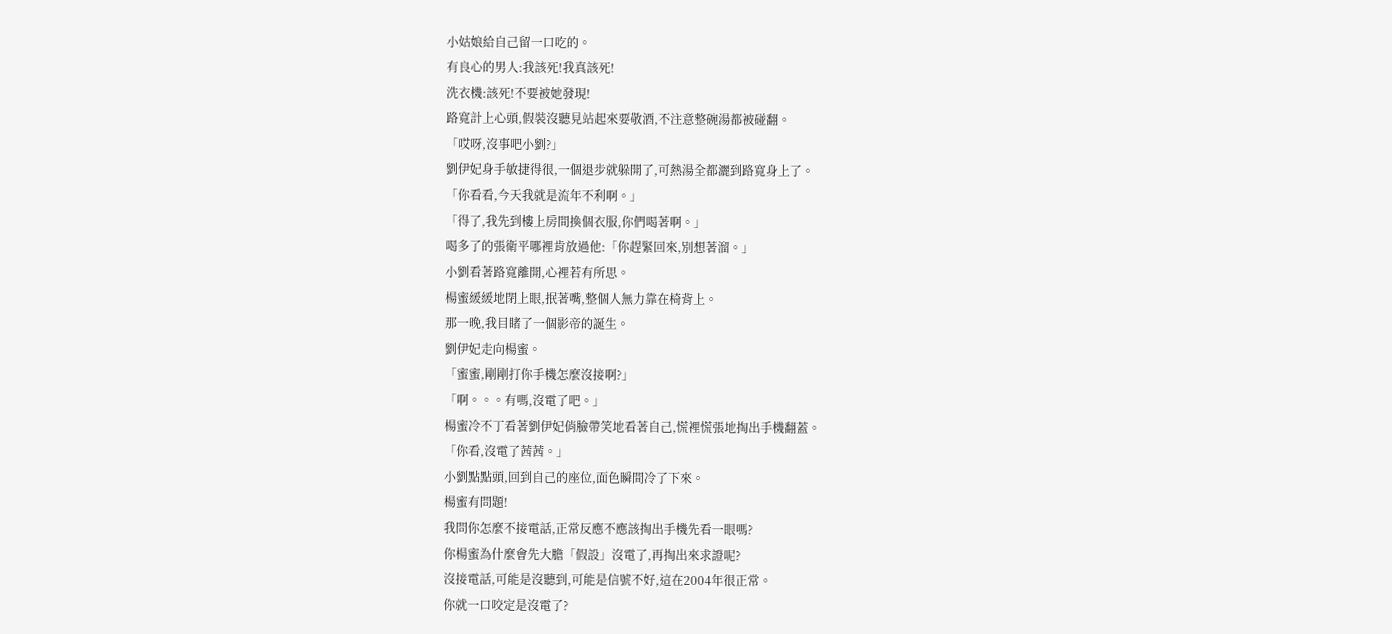小姑娘給自己留一口吃的。
有良心的男人:我該死!我真該死!
洗衣機:該死!不要被她發現!
路寬計上心頭,假裝沒聽見站起來要敬酒,不注意整碗湯都被碰翻。
「哎呀,沒事吧小劉?」
劉伊妃身手敏捷得很,一個退步就躲開了,可熱湯全都灑到路寬身上了。
「你看看,今天我就是流年不利啊。」
「得了,我先到樓上房間換個衣服,你們喝著啊。」
喝多了的張衛平哪裡肯放過他:「你趕緊回來,別想著溜。」
小劉看著路寬離開,心裡若有所思。
楊蜜緩緩地閉上眼,抿著嘴,整個人無力靠在椅背上。
那一晚,我目睹了一個影帝的誕生。
劉伊妃走向楊蜜。
「蜜蜜,剛剛打你手機怎麼沒接啊?」
「啊。。。有嗎,沒電了吧。」
楊蜜冷不丁看著劉伊妃俏臉帶笑地看著自己,慌裡慌張地掏出手機翻蓋。
「你看,沒電了茜茜。」
小劉點點頭,回到自己的座位,面色瞬間冷了下來。
楊蜜有問題!
我問你怎麼不接電話,正常反應不應該掏出手機先看一眼嗎?
你楊蜜為什麼會先大膽「假設」沒電了,再掏出來求證呢?
沒接電話,可能是沒聽到,可能是信號不好,這在2004年很正常。
你就一口咬定是沒電了?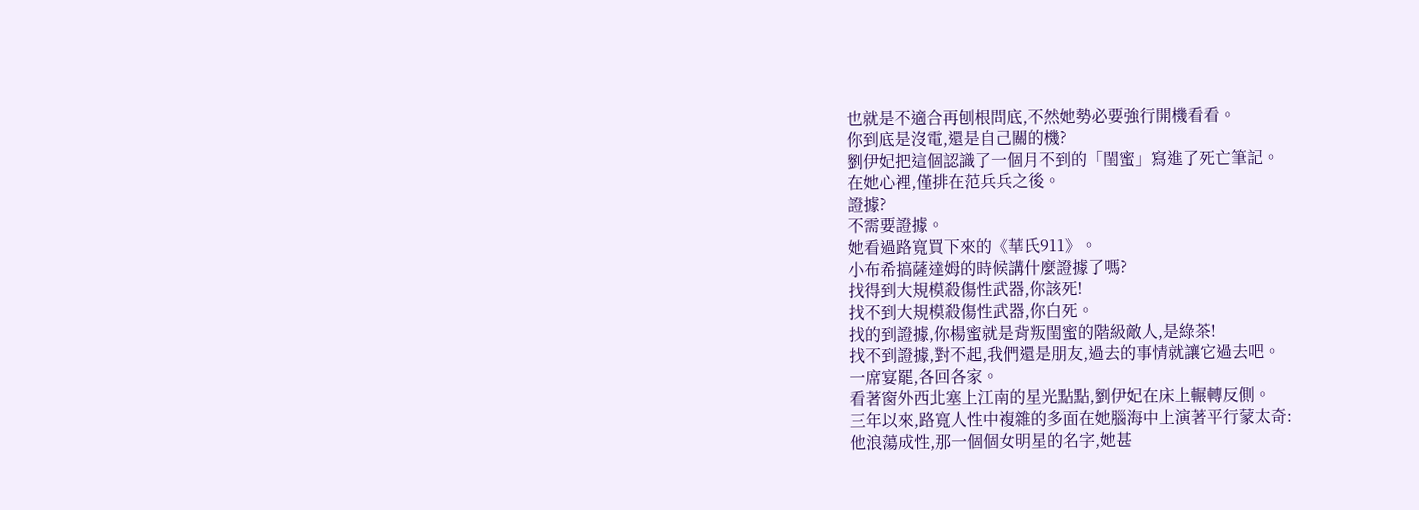也就是不適合再刨根問底,不然她勢必要強行開機看看。
你到底是沒電,還是自己關的機?
劉伊妃把這個認識了一個月不到的「閨蜜」寫進了死亡筆記。
在她心裡,僅排在范兵兵之後。
證據?
不需要證據。
她看過路寬買下來的《華氏911》。
小布希搞薩達姆的時候講什麼證據了嗎?
找得到大規模殺傷性武器,你該死!
找不到大規模殺傷性武器,你白死。
找的到證據,你楊蜜就是背叛閨蜜的階級敵人,是綠茶!
找不到證據,對不起,我們還是朋友,過去的事情就讓它過去吧。
一席宴罷,各回各家。
看著窗外西北塞上江南的星光點點,劉伊妃在床上輾轉反側。
三年以來,路寬人性中複雜的多面在她腦海中上演著平行蒙太奇:
他浪蕩成性,那一個個女明星的名字,她甚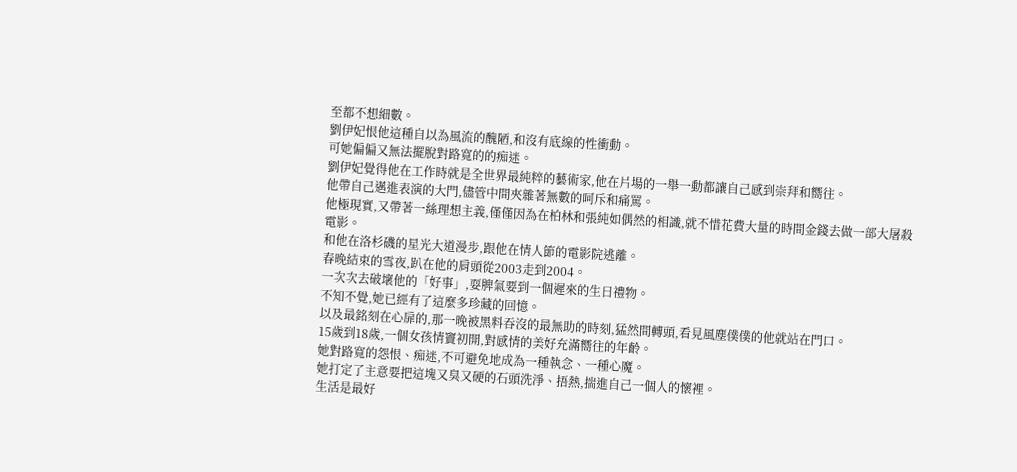至都不想細數。
劉伊妃恨他這種自以為風流的醜陋,和沒有底線的性衝動。
可她偏偏又無法擺脫對路寬的的痴迷。
劉伊妃覺得他在工作時就是全世界最純粹的藝術家,他在片場的一舉一動都讓自己感到崇拜和嚮往。
他帶自己邁進表演的大門,儘管中間夾雜著無數的呵斥和痛罵。
他極現實,又帶著一絲理想主義,僅僅因為在柏林和張純如偶然的相識,就不惜花費大量的時間金錢去做一部大屠殺電影。
和他在洛杉磯的星光大道漫步,跟他在情人節的電影院逃離。
春晚結束的雪夜,趴在他的肩頭從2003走到2004。
一次次去破壞他的「好事」,耍脾氣要到一個遲來的生日禮物。
不知不覺,她已經有了這麼多珍藏的回憶。
以及最銘刻在心扉的,那一晚被黑料吞沒的最無助的時刻,猛然間轉頭,看見風塵僕僕的他就站在門口。
15歲到18歲,一個女孩情竇初開,對感情的美好充滿嚮往的年齡。
她對路寬的怨恨、痴迷,不可避免地成為一種執念、一種心魔。
她打定了主意要把這塊又臭又硬的石頭洗淨、捂熱,揣進自己一個人的懷裡。
生活是最好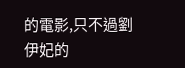的電影,只不過劉伊妃的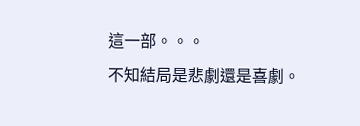這一部。。。
不知結局是悲劇還是喜劇。